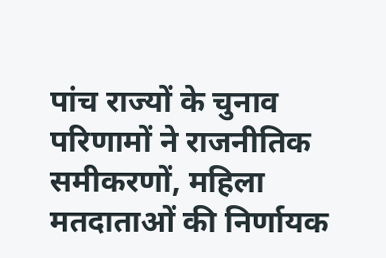पांच राज्यों के चुनाव परिणामों ने राजनीतिक समीकरणों, महिला मतदाताओं की निर्णायक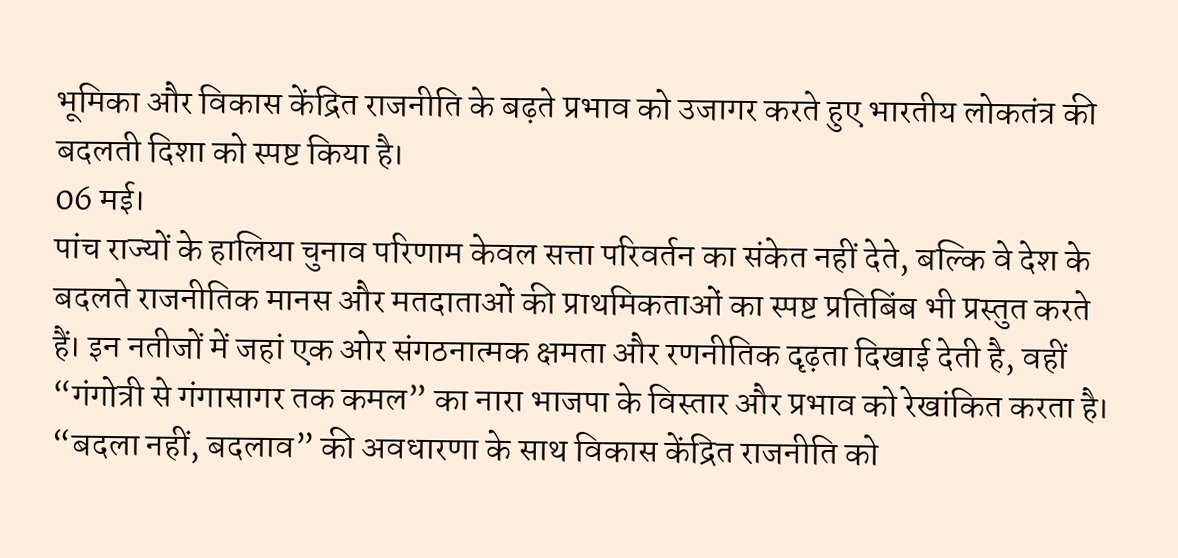भूमिका और विकास केंद्रित राजनीति के बढ़ते प्रभाव को उजागर करते हुए भारतीय लोकतंत्र की बदलती दिशा को स्पष्ट किया है।
06 मई।
पांच राज्यों के हालिया चुनाव परिणाम केवल सत्ता परिवर्तन का संकेत नहीं देते, बल्कि वे देश के बदलते राजनीतिक मानस और मतदाताओं की प्राथमिकताओं का स्पष्ट प्रतिबिंब भी प्रस्तुत करते हैं। इन नतीजों में जहां एक ओर संगठनात्मक क्षमता और रणनीतिक दृढ़ता दिखाई देती है, वहीं “गंगोत्री से गंगासागर तक कमल” का नारा भाजपा के विस्तार और प्रभाव को रेखांकित करता है। “बदला नहीं, बदलाव” की अवधारणा के साथ विकास केंद्रित राजनीति को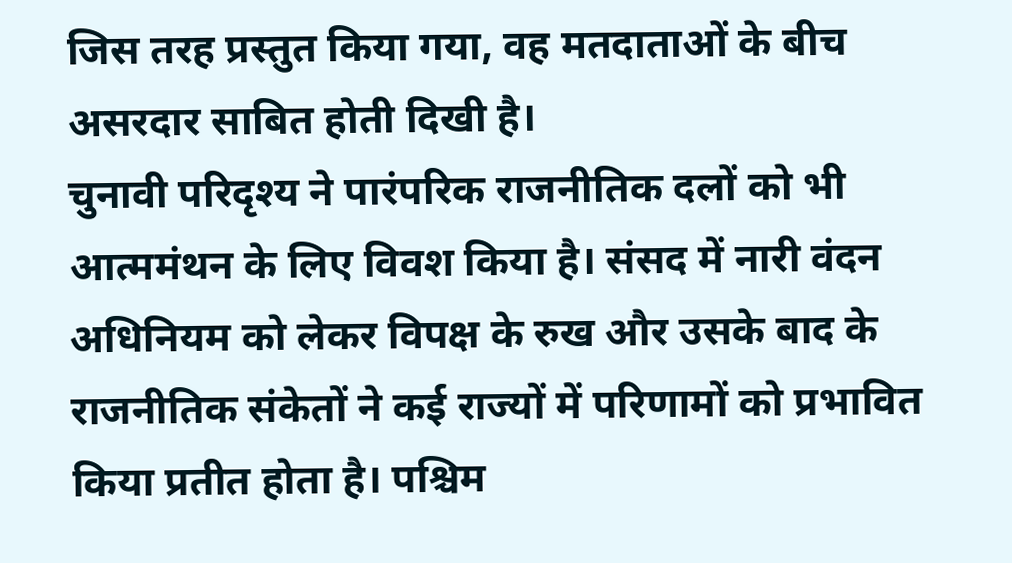जिस तरह प्रस्तुत किया गया, वह मतदाताओं के बीच असरदार साबित होती दिखी है।
चुनावी परिदृश्य ने पारंपरिक राजनीतिक दलों को भी आत्ममंथन के लिए विवश किया है। संसद में नारी वंदन अधिनियम को लेकर विपक्ष के रुख और उसके बाद के राजनीतिक संकेतों ने कई राज्यों में परिणामों को प्रभावित किया प्रतीत होता है। पश्चिम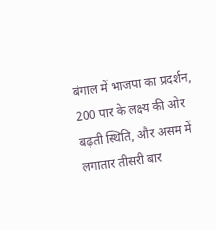बंगाल में भाजपा का प्रदर्शन, 200 पार के लक्ष्य की ओर बढ़ती स्थिति, और असम में लगातार तीसरी बार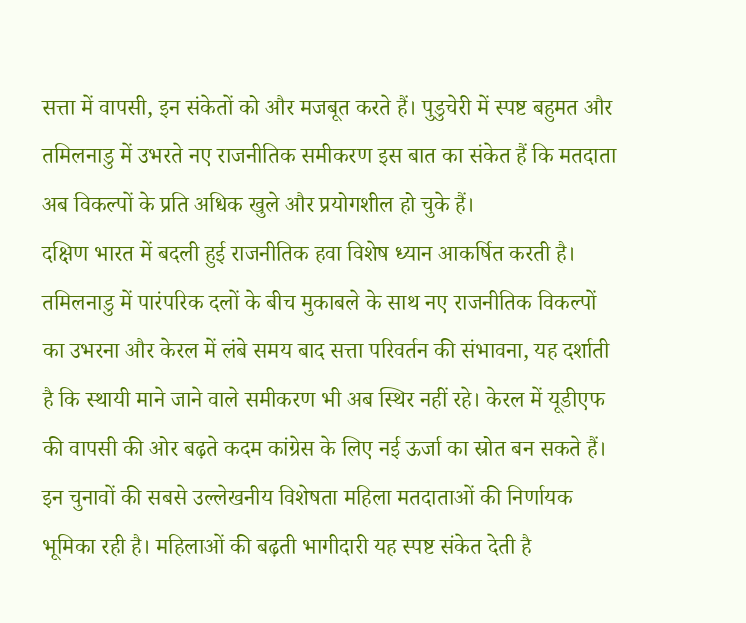सत्ता में वापसी, इन संकेतों को और मजबूत करते हैं। पुडुचेरी में स्पष्ट बहुमत और तमिलनाडु में उभरते नए राजनीतिक समीकरण इस बात का संकेत हैं कि मतदाता अब विकल्पों के प्रति अधिक खुले और प्रयोगशील हो चुके हैं।
दक्षिण भारत में बदली हुई राजनीतिक हवा विशेष ध्यान आकर्षित करती है। तमिलनाडु में पारंपरिक दलों के बीच मुकाबले के साथ नए राजनीतिक विकल्पों का उभरना और केरल में लंबे समय बाद सत्ता परिवर्तन की संभावना, यह दर्शाती है कि स्थायी माने जाने वाले समीकरण भी अब स्थिर नहीं रहे। केरल में यूडीएफ की वापसी की ओर बढ़ते कदम कांग्रेस के लिए नई ऊर्जा का स्रोत बन सकते हैं।
इन चुनावों की सबसे उल्लेखनीय विशेषता महिला मतदाताओं की निर्णायक भूमिका रही है। महिलाओं की बढ़ती भागीदारी यह स्पष्ट संकेत देती है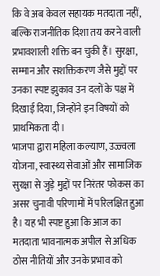कि वे अब केवल सहायक मतदाता नहीं, बल्कि राजनीतिक दिशा तय करने वाली प्रभावशाली शक्ति बन चुकी हैं। सुरक्षा, सम्मान और सशक्तिकरण जैसे मुद्दों पर उनका स्पष्ट झुकाव उन दलों के पक्ष में दिखाई दिया, जिन्होंने इन विषयों को प्राथमिकता दी।
भाजपा द्वारा महिला कल्याण, उज्ज्वला योजना, स्वास्थ्य सेवाओं और सामाजिक सुरक्षा से जुड़े मुद्दों पर निरंतर फोकस का असर चुनावी परिणामों में परिलक्षित हुआ है। यह भी स्पष्ट हुआ कि आज का मतदाता भावनात्मक अपील से अधिक ठोस नीतियों और उनके प्रभाव को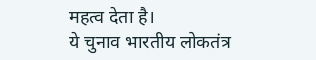महत्व देता है।
ये चुनाव भारतीय लोकतंत्र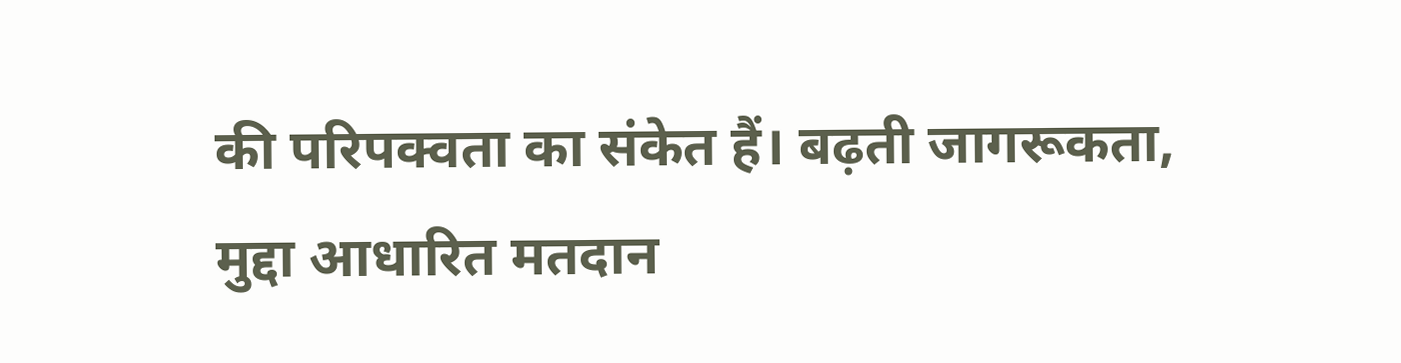की परिपक्वता का संकेत हैं। बढ़ती जागरूकता, मुद्दा आधारित मतदान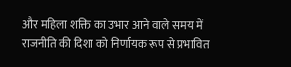और महिला शक्ति का उभार आने वाले समय में राजनीति की दिशा को निर्णायक रूप से प्रभावित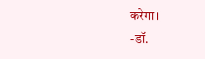करेगा।
-डॉ.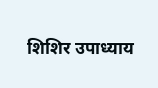शिशिर उपाध्याय